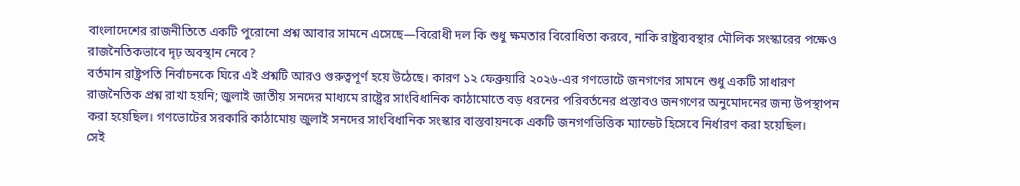বাংলাদেশের রাজনীতিতে একটি পুরোনো প্রশ্ন আবার সামনে এসেছে—বিরোধী দল কি শুধু ক্ষমতার বিরোধিতা করবে, নাকি রাষ্ট্রব্যবস্থার মৌলিক সংস্কারের পক্ষেও রাজনৈতিকভাবে দৃঢ় অবস্থান নেবে?
বর্তমান রাষ্ট্রপতি নির্বাচনকে ঘিরে এই প্রশ্নটি আরও গুরুত্বপূর্ণ হয়ে উঠেছে। কারণ ১২ ফেব্রুয়ারি ২০২৬-এর গণভোটে জনগণের সামনে শুধু একটি সাধারণ রাজনৈতিক প্রশ্ন রাখা হয়নি; জুলাই জাতীয় সনদের মাধ্যমে রাষ্ট্রের সাংবিধানিক কাঠামোতে বড় ধরনের পরিবর্তনের প্রস্তাবও জনগণের অনুমোদনের জন্য উপস্থাপন করা হয়েছিল। গণভোটের সরকারি কাঠামোয় জুলাই সনদের সাংবিধানিক সংস্কার বাস্তবায়নকে একটি জনগণভিত্তিক ম্যান্ডেট হিসেবে নির্ধারণ করা হয়েছিল।
সেই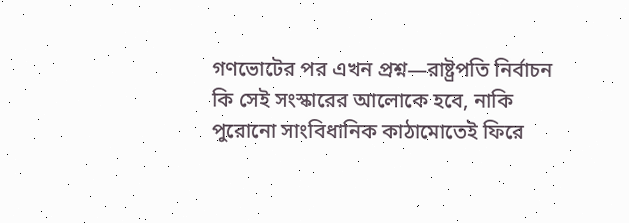গণভোটের পর এখন প্রশ্ন—রাষ্ট্রপতি নির্বাচন কি সেই সংস্কারের আলোকে হবে, নাকি পুরোনো সাংবিধানিক কাঠামোতেই ফিরে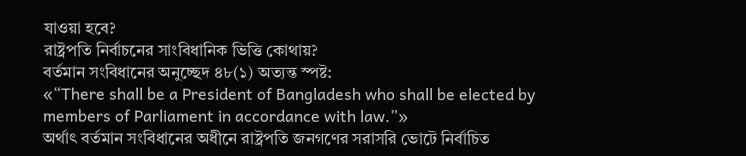যাওয়া হবে?
রাষ্ট্রপতি নির্বাচনের সাংবিধানিক ভিত্তি কোথায়?
বর্তমান সংবিধানের অনুচ্ছেদ ৪৮(১) অত্যন্ত স্পষ্ট:
«“There shall be a President of Bangladesh who shall be elected by members of Parliament in accordance with law.”»
অর্থাৎ বর্তমান সংবিধানের অধীনে রাষ্ট্রপতি জনগণের সরাসরি ভোটে নির্বাচিত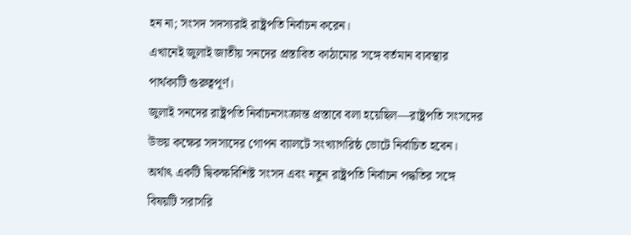হন না; সংসদ সদস্যরাই রাষ্ট্রপতি নির্বাচন করেন।
এখানেই জুলাই জাতীয় সনদের প্রস্তাবিত কাঠামোর সঙ্গে বর্তমান ব্যবস্থার পার্থক্যটি গুরুত্বপূর্ণ।
জুলাই সনদের রাষ্ট্রপতি নির্বাচনসংক্রান্ত প্রস্তাবে বলা হয়েছিল—রাষ্ট্রপতি সংসদের উভয় কক্ষের সদস্যদের গোপন ব্যালটে সংখ্যাগরিষ্ঠ ভোটে নির্বাচিত হবেন। অর্থাৎ একটি দ্বিকক্ষবিশিষ্ট সংসদ এবং নতুন রাষ্ট্রপতি নির্বাচন পদ্ধতির সঙ্গে বিষয়টি সরাসরি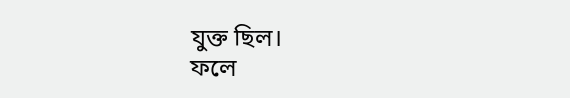যুক্ত ছিল।
ফলে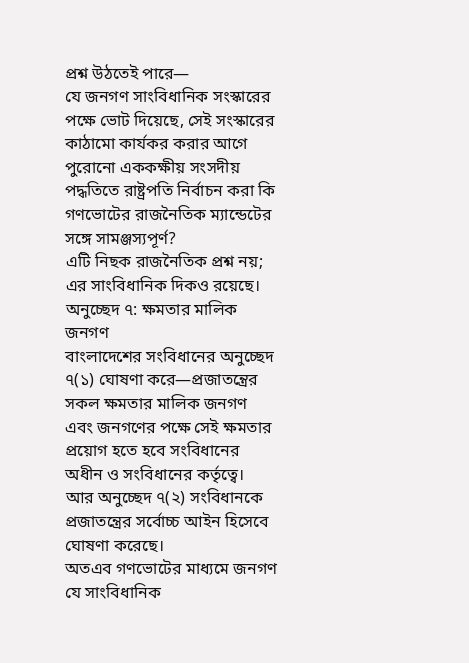প্রশ্ন উঠতেই পারে—
যে জনগণ সাংবিধানিক সংস্কারের পক্ষে ভোট দিয়েছে, সেই সংস্কারের কাঠামো কার্যকর করার আগে পুরোনো এককক্ষীয় সংসদীয় পদ্ধতিতে রাষ্ট্রপতি নির্বাচন করা কি গণভোটের রাজনৈতিক ম্যান্ডেটের সঙ্গে সামঞ্জস্যপূর্ণ?
এটি নিছক রাজনৈতিক প্রশ্ন নয়; এর সাংবিধানিক দিকও রয়েছে।
অনুচ্ছেদ ৭: ক্ষমতার মালিক জনগণ
বাংলাদেশের সংবিধানের অনুচ্ছেদ ৭(১) ঘোষণা করে—প্রজাতন্ত্রের সকল ক্ষমতার মালিক জনগণ এবং জনগণের পক্ষে সেই ক্ষমতার প্রয়োগ হতে হবে সংবিধানের অধীন ও সংবিধানের কর্তৃত্বে।
আর অনুচ্ছেদ ৭(২) সংবিধানকে প্রজাতন্ত্রের সর্বোচ্চ আইন হিসেবে ঘোষণা করেছে।
অতএব গণভোটের মাধ্যমে জনগণ যে সাংবিধানিক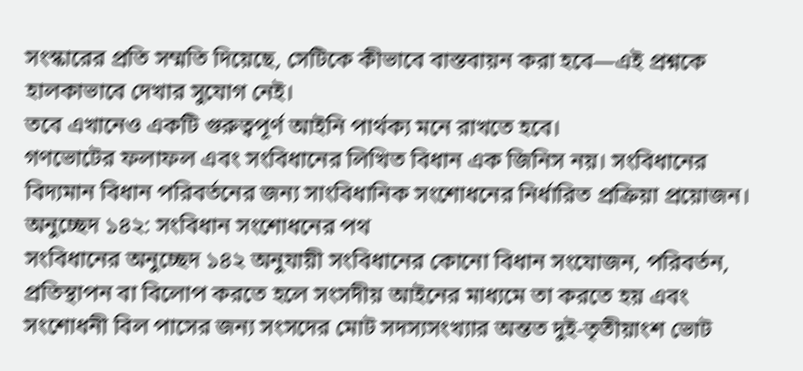সংস্কারের প্রতি সম্মতি দিয়েছে, সেটিকে কীভাবে বাস্তবায়ন করা হবে—এই প্রশ্নকে হালকাভাবে দেখার সুযোগ নেই।
তবে এখানেও একটি গুরুত্বপূর্ণ আইনি পার্থক্য মনে রাখতে হবে।
গণভোটের ফলাফল এবং সংবিধানের লিখিত বিধান এক জিনিস নয়। সংবিধানের বিদ্যমান বিধান পরিবর্তনের জন্য সাংবিধানিক সংশোধনের নির্ধারিত প্রক্রিয়া প্রয়োজন।
অনুচ্ছেদ ১৪২: সংবিধান সংশোধনের পথ
সংবিধানের অনুচ্ছেদ ১৪২ অনুযায়ী সংবিধানের কোনো বিধান সংযোজন, পরিবর্তন, প্রতিস্থাপন বা বিলোপ করতে হলে সংসদীয় আইনের মাধ্যমে তা করতে হয় এবং সংশোধনী বিল পাসের জন্য সংসদের মোট সদস্যসংখ্যার অন্তত দুই-তৃতীয়াংশ ভোট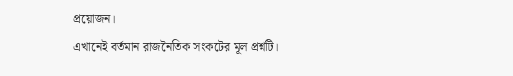প্রয়োজন।
এখানেই বর্তমান রাজনৈতিক সংকটের মূল প্রশ্নটি।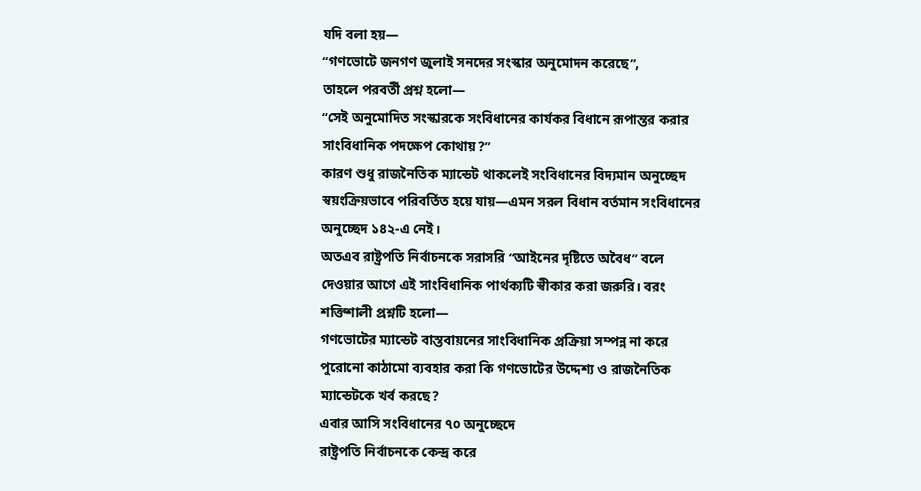যদি বলা হয়—
“গণভোটে জনগণ জুলাই সনদের সংস্কার অনুমোদন করেছে”,
তাহলে পরবর্তী প্রশ্ন হলো—
“সেই অনুমোদিত সংস্কারকে সংবিধানের কার্যকর বিধানে রূপান্তর করার সাংবিধানিক পদক্ষেপ কোথায়?”
কারণ শুধু রাজনৈতিক ম্যান্ডেট থাকলেই সংবিধানের বিদ্যমান অনুচ্ছেদ স্বয়ংক্রিয়ভাবে পরিবর্তিত হয়ে যায়—এমন সরল বিধান বর্তমান সংবিধানের অনুচ্ছেদ ১৪২-এ নেই।
অতএব রাষ্ট্রপতি নির্বাচনকে সরাসরি “আইনের দৃষ্টিতে অবৈধ” বলে দেওয়ার আগে এই সাংবিধানিক পার্থক্যটি স্বীকার করা জরুরি। বরং শক্তিশালী প্রশ্নটি হলো—
গণভোটের ম্যান্ডেট বাস্তবায়নের সাংবিধানিক প্রক্রিয়া সম্পন্ন না করে পুরোনো কাঠামো ব্যবহার করা কি গণভোটের উদ্দেশ্য ও রাজনৈতিক ম্যান্ডেটকে খর্ব করছে?
এবার আসি সংবিধানের ৭০ অনুচ্ছেদে
রাষ্ট্রপতি নির্বাচনকে কেন্দ্র করে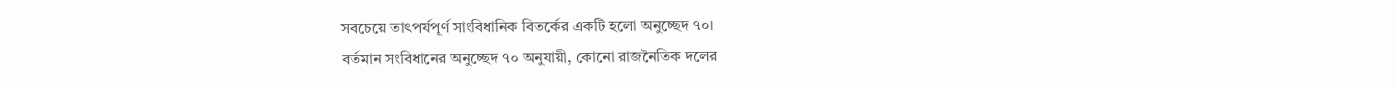সবচেয়ে তাৎপর্যপূর্ণ সাংবিধানিক বিতর্কের একটি হলো অনুচ্ছেদ ৭০।
বর্তমান সংবিধানের অনুচ্ছেদ ৭০ অনুযায়ী, কোনো রাজনৈতিক দলের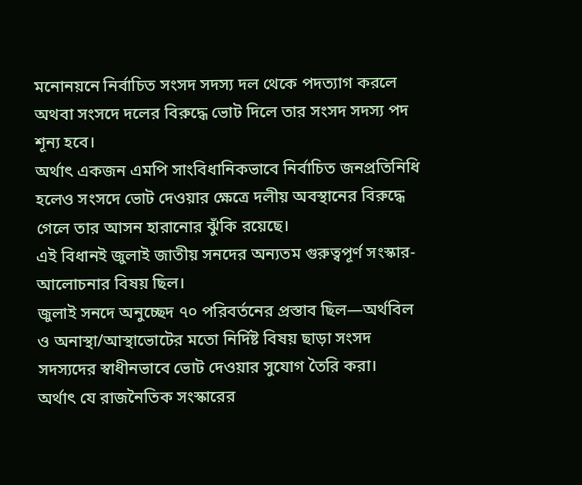মনোনয়নে নির্বাচিত সংসদ সদস্য দল থেকে পদত্যাগ করলে অথবা সংসদে দলের বিরুদ্ধে ভোট দিলে তার সংসদ সদস্য পদ শূন্য হবে।
অর্থাৎ একজন এমপি সাংবিধানিকভাবে নির্বাচিত জনপ্রতিনিধি হলেও সংসদে ভোট দেওয়ার ক্ষেত্রে দলীয় অবস্থানের বিরুদ্ধে গেলে তার আসন হারানোর ঝুঁকি রয়েছে।
এই বিধানই জুলাই জাতীয় সনদের অন্যতম গুরুত্বপূর্ণ সংস্কার-আলোচনার বিষয় ছিল।
জুলাই সনদে অনুচ্ছেদ ৭০ পরিবর্তনের প্রস্তাব ছিল—অর্থবিল ও অনাস্থা/আস্থাভোটের মতো নির্দিষ্ট বিষয় ছাড়া সংসদ সদস্যদের স্বাধীনভাবে ভোট দেওয়ার সুযোগ তৈরি করা।
অর্থাৎ যে রাজনৈতিক সংস্কারের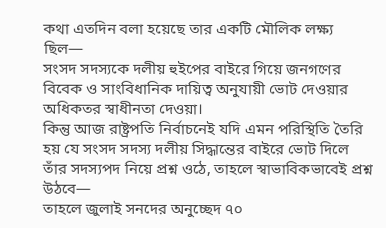কথা এতদিন বলা হয়েছে তার একটি মৌলিক লক্ষ্য ছিল—
সংসদ সদস্যকে দলীয় হুইপের বাইরে গিয়ে জনগণের বিবেক ও সাংবিধানিক দায়িত্ব অনুযায়ী ভোট দেওয়ার অধিকতর স্বাধীনতা দেওয়া।
কিন্তু আজ রাষ্ট্রপতি নির্বাচনেই যদি এমন পরিস্থিতি তৈরি হয় যে সংসদ সদস্য দলীয় সিদ্ধান্তের বাইরে ভোট দিলে তাঁর সদস্যপদ নিয়ে প্রশ্ন ওঠে, তাহলে স্বাভাবিকভাবেই প্রশ্ন উঠবে—
তাহলে জুলাই সনদের অনুচ্ছেদ ৭০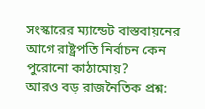সংস্কারের ম্যান্ডেট বাস্তবায়নের আগে রাষ্ট্রপতি নির্বাচন কেন পুরোনো কাঠামোয়?
আরও বড় রাজনৈতিক প্রশ্ন: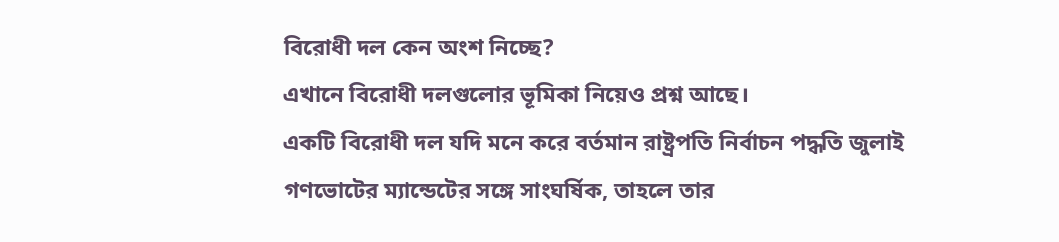বিরোধী দল কেন অংশ নিচ্ছে?
এখানে বিরোধী দলগুলোর ভূমিকা নিয়েও প্রশ্ন আছে।
একটি বিরোধী দল যদি মনে করে বর্তমান রাষ্ট্রপতি নির্বাচন পদ্ধতি জুলাই গণভোটের ম্যান্ডেটের সঙ্গে সাংঘর্ষিক, তাহলে তার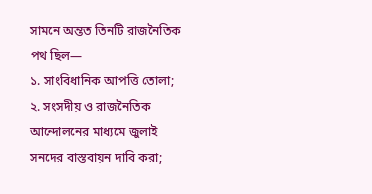সামনে অন্তত তিনটি রাজনৈতিক পথ ছিল—
১. সাংবিধানিক আপত্তি তোলা;
২. সংসদীয় ও রাজনৈতিক আন্দোলনের মাধ্যমে জুলাই সনদের বাস্তবায়ন দাবি করা;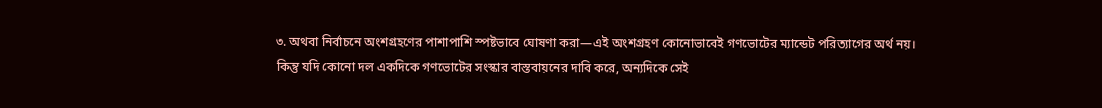৩. অথবা নির্বাচনে অংশগ্রহণের পাশাপাশি স্পষ্টভাবে ঘোষণা করা—এই অংশগ্রহণ কোনোভাবেই গণভোটের ম্যান্ডেট পরিত্যাগের অর্থ নয়।
কিন্তু যদি কোনো দল একদিকে গণভোটের সংস্কার বাস্তবায়নের দাবি করে, অন্যদিকে সেই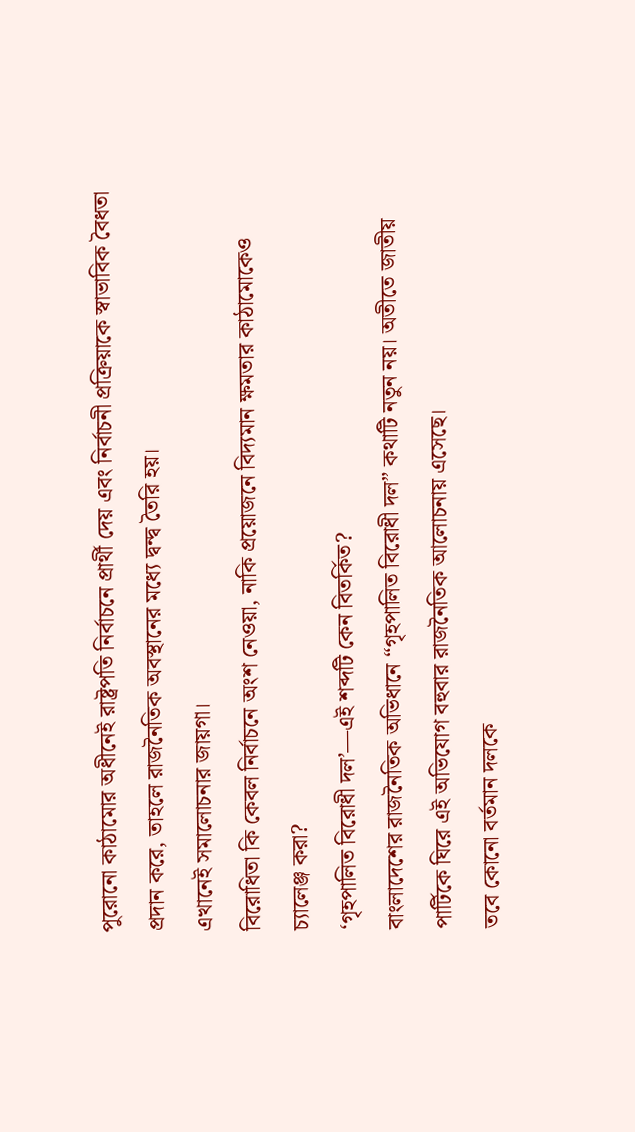পুরোনো কাঠামোর অধীনেই রাষ্ট্রপতি নির্বাচনে প্রার্থী দেয় এবং নির্বাচনী প্রক্রিয়াকে স্বাভাবিক বৈধতা প্রদান করে, তাহলে রাজনৈতিক অবস্থানের মধ্যে দ্বন্দ্ব তৈরি হয়।
এখানেই সমালোচনার জায়গা।
বিরোধিতা কি কেবল নির্বাচনে অংশ নেওয়া, নাকি প্রয়োজনে বিদ্যমান ক্ষমতার কাঠামোকেও চ্যালেঞ্জ করা?
‘গৃহপালিত বিরোধী দল’—এই শব্দটি কেন বিতর্কিত?
বাংলাদেশের রাজনৈতিক অভিধানে “গৃহপালিত বিরোধী দল” কথাটি নতুন নয়। অতীতে জাতীয় পার্টিকে ঘিরে এই অভিযোগ বহুবার রাজনৈতিক আলোচনায় এসেছে।
তবে কোনো বর্তমান দলকে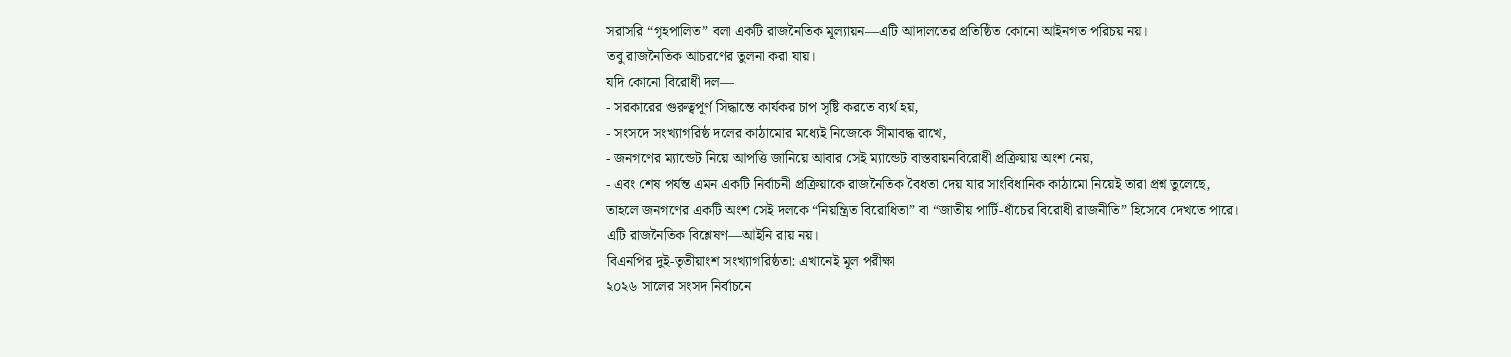সরাসরি “গৃহপালিত” বলা একটি রাজনৈতিক মূল্যায়ন—এটি আদালতের প্রতিষ্ঠিত কোনো আইনগত পরিচয় নয়।
তবু রাজনৈতিক আচরণের তুলনা করা যায়।
যদি কোনো বিরোধী দল—
- সরকারের গুরুত্বপূর্ণ সিদ্ধান্তে কার্যকর চাপ সৃষ্টি করতে ব্যর্থ হয়,
- সংসদে সংখ্যাগরিষ্ঠ দলের কাঠামোর মধ্যেই নিজেকে সীমাবদ্ধ রাখে,
- জনগণের ম্যান্ডেট নিয়ে আপত্তি জানিয়ে আবার সেই ম্যান্ডেট বাস্তবায়নবিরোধী প্রক্রিয়ায় অংশ নেয়,
- এবং শেষ পর্যন্ত এমন একটি নির্বাচনী প্রক্রিয়াকে রাজনৈতিক বৈধতা দেয় যার সাংবিধানিক কাঠামো নিয়েই তারা প্রশ্ন তুলেছে,
তাহলে জনগণের একটি অংশ সেই দলকে “নিয়ন্ত্রিত বিরোধিতা” বা “জাতীয় পার্টি-ধাঁচের বিরোধী রাজনীতি” হিসেবে দেখতে পারে।
এটি রাজনৈতিক বিশ্লেষণ—আইনি রায় নয়।
বিএনপির দুই-তৃতীয়াংশ সংখ্যাগরিষ্ঠতা: এখানেই মূল পরীক্ষা
২০২৬ সালের সংসদ নির্বাচনে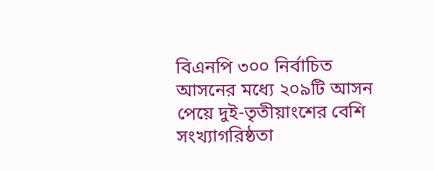বিএনপি ৩০০ নির্বাচিত আসনের মধ্যে ২০৯টি আসন পেয়ে দুই-তৃতীয়াংশের বেশি সংখ্যাগরিষ্ঠতা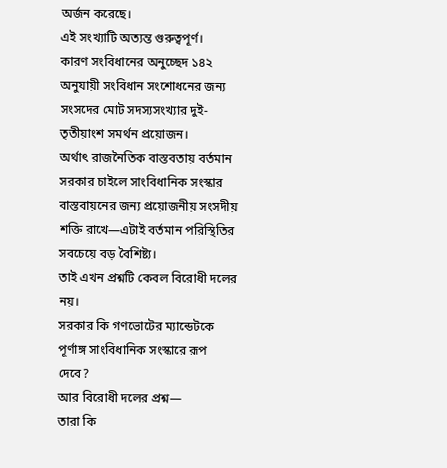অর্জন করেছে।
এই সংখ্যাটি অত্যন্ত গুরুত্বপূর্ণ।
কারণ সংবিধানের অনুচ্ছেদ ১৪২ অনুযায়ী সংবিধান সংশোধনের জন্য সংসদের মোট সদস্যসংখ্যার দুই-তৃতীয়াংশ সমর্থন প্রয়োজন।
অর্থাৎ রাজনৈতিক বাস্তবতায় বর্তমান সরকার চাইলে সাংবিধানিক সংস্কার বাস্তবায়নের জন্য প্রয়োজনীয় সংসদীয় শক্তি রাখে—এটাই বর্তমান পরিস্থিতির সবচেয়ে বড় বৈশিষ্ট্য।
তাই এখন প্রশ্নটি কেবল বিরোধী দলের নয়।
সরকার কি গণভোটের ম্যান্ডেটকে পূর্ণাঙ্গ সাংবিধানিক সংস্কারে রূপ দেবে?
আর বিরোধী দলের প্রশ্ন—
তারা কি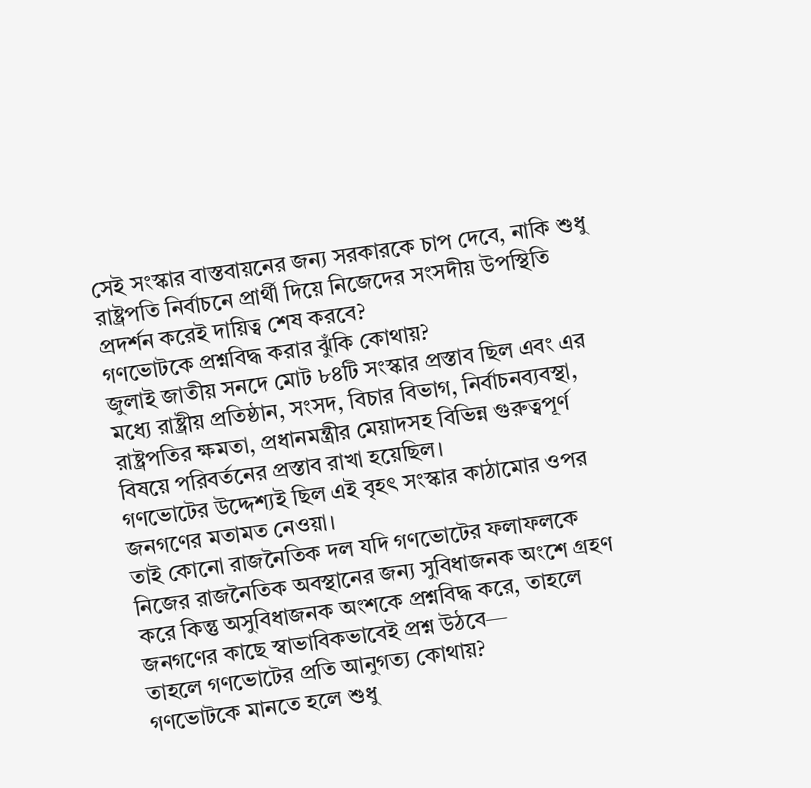সেই সংস্কার বাস্তবায়নের জন্য সরকারকে চাপ দেবে, নাকি শুধু রাষ্ট্রপতি নির্বাচনে প্রার্থী দিয়ে নিজেদের সংসদীয় উপস্থিতি প্রদর্শন করেই দায়িত্ব শেষ করবে?
গণভোটকে প্রশ্নবিদ্ধ করার ঝুঁকি কোথায়?
জুলাই জাতীয় সনদে মোট ৮৪টি সংস্কার প্রস্তাব ছিল এবং এর মধ্যে রাষ্ট্রীয় প্রতিষ্ঠান, সংসদ, বিচার বিভাগ, নির্বাচনব্যবস্থা, রাষ্ট্রপতির ক্ষমতা, প্রধানমন্ত্রীর মেয়াদসহ বিভিন্ন গুরুত্বপূর্ণ বিষয়ে পরিবর্তনের প্রস্তাব রাখা হয়েছিল।
গণভোটের উদ্দেশ্যই ছিল এই বৃহৎ সংস্কার কাঠামোর ওপর জনগণের মতামত নেওয়া।
তাই কোনো রাজনৈতিক দল যদি গণভোটের ফলাফলকে নিজের রাজনৈতিক অবস্থানের জন্য সুবিধাজনক অংশে গ্রহণ করে কিন্তু অসুবিধাজনক অংশকে প্রশ্নবিদ্ধ করে, তাহলে জনগণের কাছে স্বাভাবিকভাবেই প্রশ্ন উঠবে—
তাহলে গণভোটের প্রতি আনুগত্য কোথায়?
গণভোটকে মানতে হলে শুধু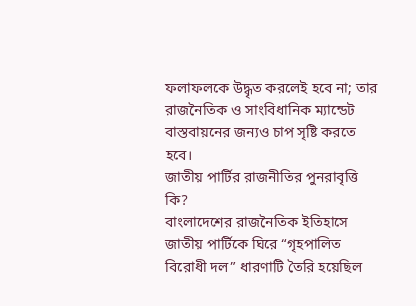ফলাফলকে উদ্ধৃত করলেই হবে না; তার রাজনৈতিক ও সাংবিধানিক ম্যান্ডেট বাস্তবায়নের জন্যও চাপ সৃষ্টি করতে হবে।
জাতীয় পার্টির রাজনীতির পুনরাবৃত্তি কি?
বাংলাদেশের রাজনৈতিক ইতিহাসে জাতীয় পার্টিকে ঘিরে “গৃহপালিত বিরোধী দল” ধারণাটি তৈরি হয়েছিল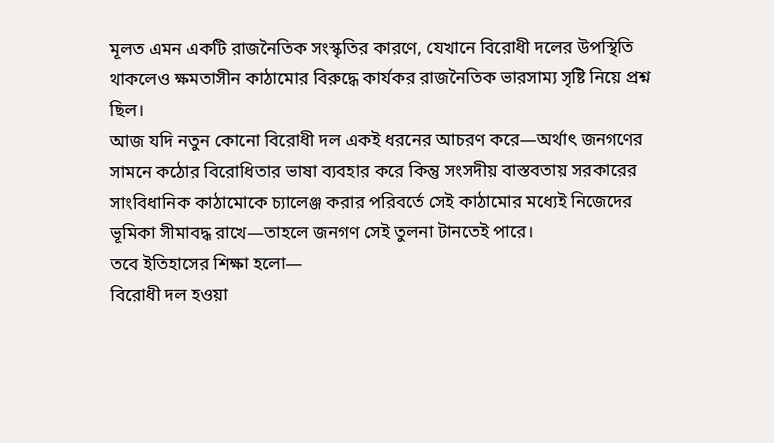মূলত এমন একটি রাজনৈতিক সংস্কৃতির কারণে, যেখানে বিরোধী দলের উপস্থিতি থাকলেও ক্ষমতাসীন কাঠামোর বিরুদ্ধে কার্যকর রাজনৈতিক ভারসাম্য সৃষ্টি নিয়ে প্রশ্ন ছিল।
আজ যদি নতুন কোনো বিরোধী দল একই ধরনের আচরণ করে—অর্থাৎ জনগণের সামনে কঠোর বিরোধিতার ভাষা ব্যবহার করে কিন্তু সংসদীয় বাস্তবতায় সরকারের সাংবিধানিক কাঠামোকে চ্যালেঞ্জ করার পরিবর্তে সেই কাঠামোর মধ্যেই নিজেদের ভূমিকা সীমাবদ্ধ রাখে—তাহলে জনগণ সেই তুলনা টানতেই পারে।
তবে ইতিহাসের শিক্ষা হলো—
বিরোধী দল হওয়া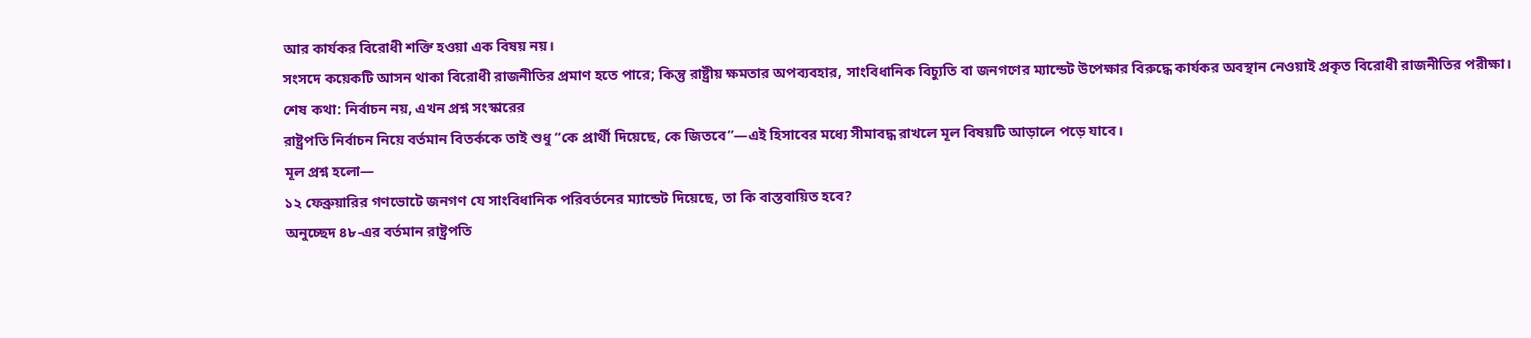আর কার্যকর বিরোধী শক্তি হওয়া এক বিষয় নয়।
সংসদে কয়েকটি আসন থাকা বিরোধী রাজনীতির প্রমাণ হতে পারে; কিন্তু রাষ্ট্রীয় ক্ষমতার অপব্যবহার, সাংবিধানিক বিচ্যুতি বা জনগণের ম্যান্ডেট উপেক্ষার বিরুদ্ধে কার্যকর অবস্থান নেওয়াই প্রকৃত বিরোধী রাজনীতির পরীক্ষা।
শেষ কথা: নির্বাচন নয়, এখন প্রশ্ন সংস্কারের
রাষ্ট্রপতি নির্বাচন নিয়ে বর্তমান বিতর্ককে তাই শুধু “কে প্রার্থী দিয়েছে, কে জিতবে”—এই হিসাবের মধ্যে সীমাবদ্ধ রাখলে মূল বিষয়টি আড়ালে পড়ে যাবে।
মূল প্রশ্ন হলো—
১২ ফেব্রুয়ারির গণভোটে জনগণ যে সাংবিধানিক পরিবর্তনের ম্যান্ডেট দিয়েছে, তা কি বাস্তবায়িত হবে?
অনুচ্ছেদ ৪৮-এর বর্তমান রাষ্ট্রপতি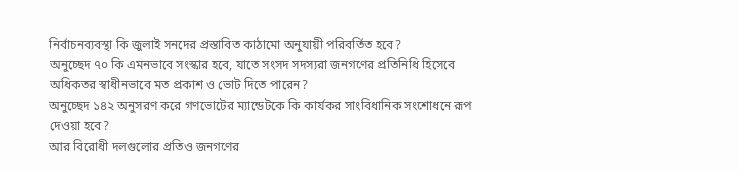নির্বাচনব্যবস্থা কি জুলাই সনদের প্রস্তাবিত কাঠামো অনুযায়ী পরিবর্তিত হবে?
অনুচ্ছেদ ৭০ কি এমনভাবে সংস্কার হবে, যাতে সংসদ সদস্যরা জনগণের প্রতিনিধি হিসেবে অধিকতর স্বাধীনভাবে মত প্রকাশ ও ভোট দিতে পারেন?
অনুচ্ছেদ ১৪২ অনুসরণ করে গণভোটের ম্যান্ডেটকে কি কার্যকর সাংবিধানিক সংশোধনে রূপ দেওয়া হবে?
আর বিরোধী দলগুলোর প্রতিও জনগণের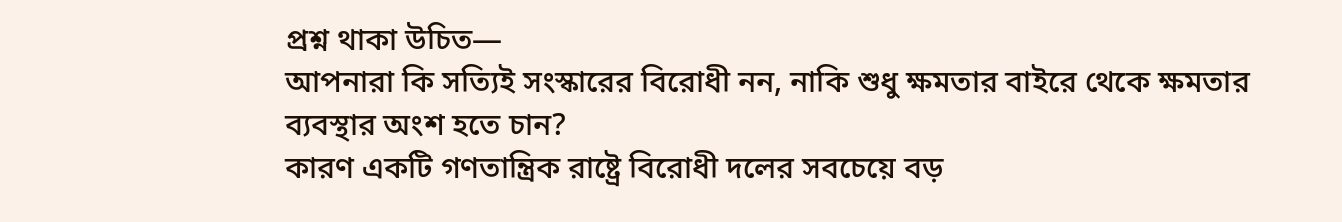প্রশ্ন থাকা উচিত—
আপনারা কি সত্যিই সংস্কারের বিরোধী নন, নাকি শুধু ক্ষমতার বাইরে থেকে ক্ষমতার ব্যবস্থার অংশ হতে চান?
কারণ একটি গণতান্ত্রিক রাষ্ট্রে বিরোধী দলের সবচেয়ে বড়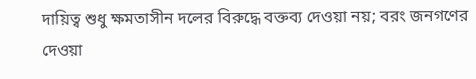দায়িত্ব শুধু ক্ষমতাসীন দলের বিরুদ্ধে বক্তব্য দেওয়া নয়; বরং জনগণের দেওয়া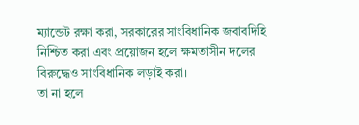ম্যান্ডেট রক্ষা করা, সরকারের সাংবিধানিক জবাবদিহি নিশ্চিত করা এবং প্রয়োজন হলে ক্ষমতাসীন দলের বিরুদ্ধেও সাংবিধানিক লড়াই করা।
তা না হলে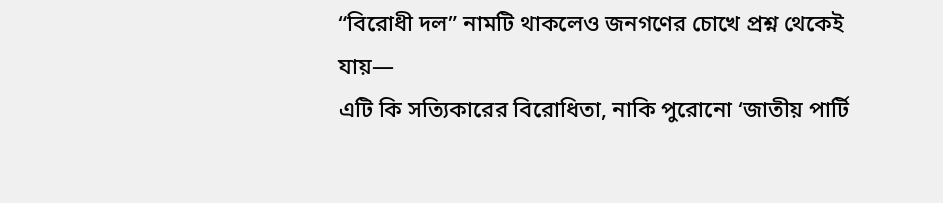“বিরোধী দল” নামটি থাকলেও জনগণের চোখে প্রশ্ন থেকেই যায়—
এটি কি সত্যিকারের বিরোধিতা, নাকি পুরোনো ‘জাতীয় পার্টি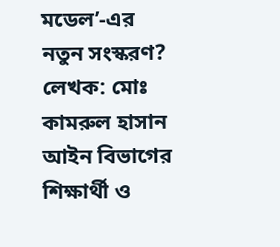মডেল’-এর নতুন সংস্করণ?
লেখক: মোঃ কামরুল হাসান
আইন বিভাগের শিক্ষার্থী ও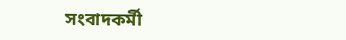সংবাদকর্মী